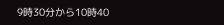9時30分から10時40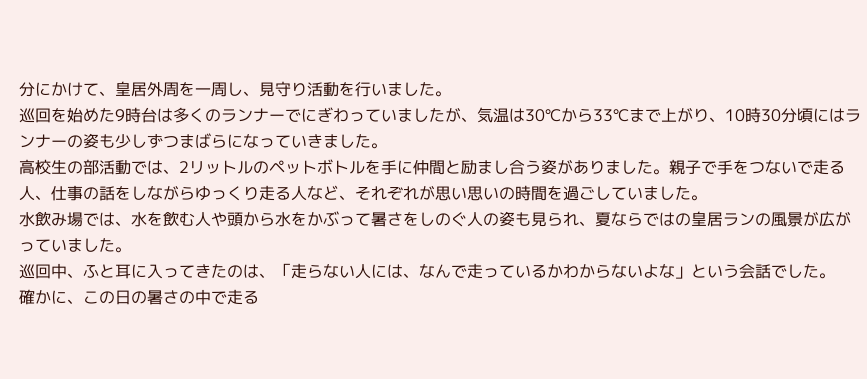分にかけて、皇居外周を一周し、見守り活動を行いました。
巡回を始めた9時台は多くのランナーでにぎわっていましたが、気温は30℃から33℃まで上がり、10時30分頃にはランナーの姿も少しずつまばらになっていきました。
高校生の部活動では、2リットルのペットボトルを手に仲間と励まし合う姿がありました。親子で手をつないで走る人、仕事の話をしながらゆっくり走る人など、それぞれが思い思いの時間を過ごしていました。
水飲み場では、水を飲む人や頭から水をかぶって暑さをしのぐ人の姿も見られ、夏ならではの皇居ランの風景が広がっていました。
巡回中、ふと耳に入ってきたのは、「走らない人には、なんで走っているかわからないよな」という会話でした。
確かに、この日の暑さの中で走る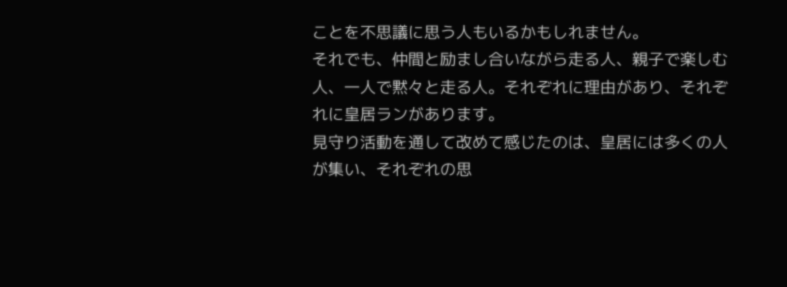ことを不思議に思う人もいるかもしれません。
それでも、仲間と励まし合いながら走る人、親子で楽しむ人、一人で黙々と走る人。それぞれに理由があり、それぞれに皇居ランがあります。
見守り活動を通して改めて感じたのは、皇居には多くの人が集い、それぞれの思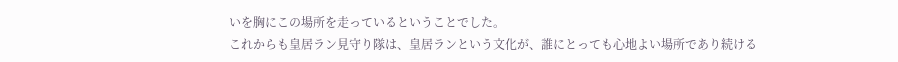いを胸にこの場所を走っているということでした。
これからも皇居ラン見守り隊は、皇居ランという文化が、誰にとっても心地よい場所であり続ける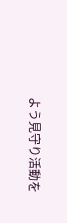よう見守り活動を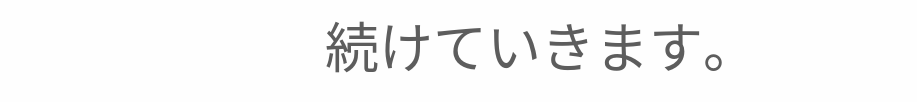続けていきます。